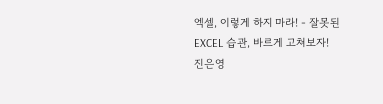엑셀, 이렇게 하지 마라! - 잘못된 EXCEL 습관, 바르게 고쳐보자!
진은영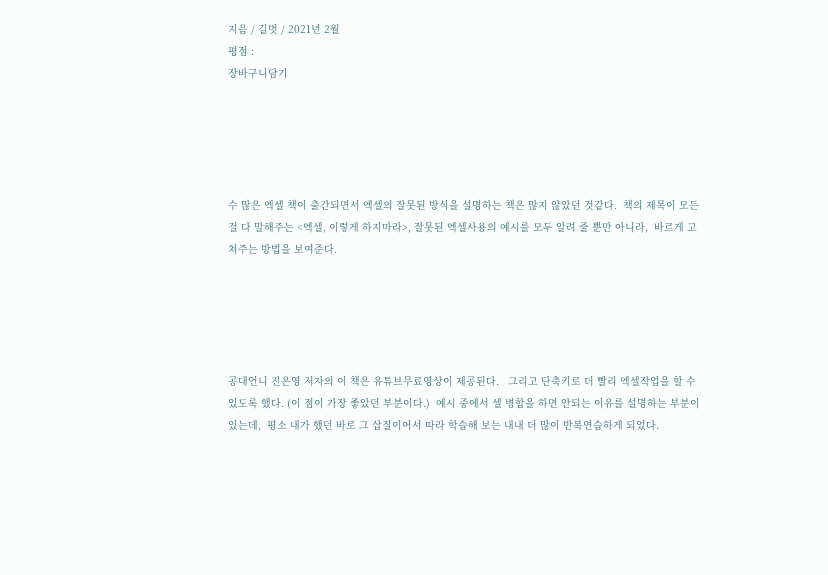지음 / 길벗 / 2021년 2월
평점 :
장바구니담기





수 많은 엑셀 책이 출간되면서 엑셀의 잘못된 방식을 설명하는 책은 많지 않았던 것같다.  책의 제목이 모든걸 다 말해주는 <엑셀, 이렇게 하지마라>, 잘못된 엑셀사용의 예시를 모두 알려 줄 뿐만 아니라,  바르게 고쳐주는 방법을 보여준다.





공대언니 진은영 저자의 이 책은 유튜브무료영상이 제공된다.   그리고 단축키로 더 빨리 엑셀작업을 할 수 있도록 했다. (이 점이 가장 좋았던 부분이다.)  예시 중에서 셀 병합을 하면 안되는 이유를 설명하는 부분이 있는데,  평소 내가 했던 바로 그 삽질이어서 따라 학습해 보는 내내 더 많이 반복연습하게 되었다.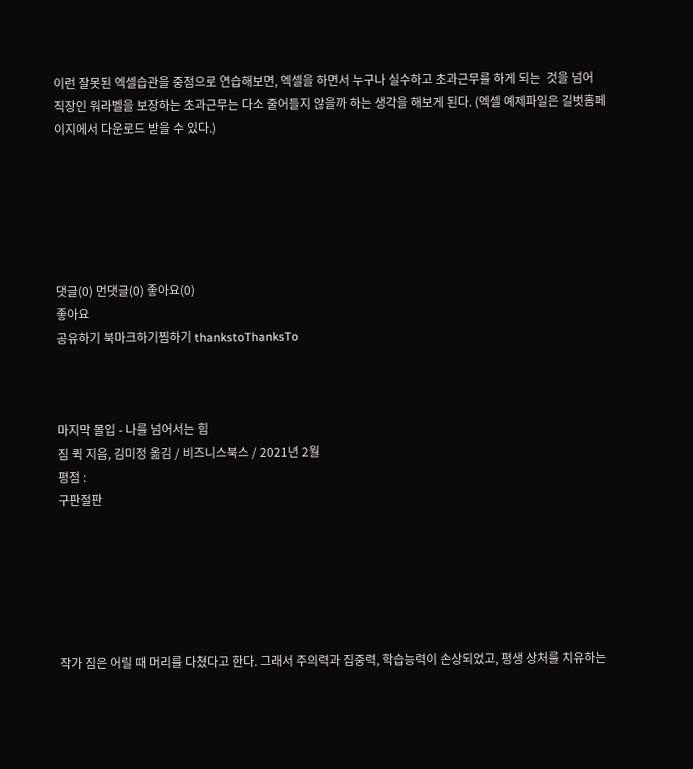이런 잘못된 엑셀습관을 중점으로 연습해보면, 엑셀을 하면서 누구나 실수하고 초과근무를 하게 되는  것을 넘어 직장인 워라벨을 보장하는 초과근무는 다소 줄어들지 않을까 하는 생각을 해보게 된다. (엑셀 예제파일은 길벗홈페이지에서 다운로드 받을 수 있다.)






댓글(0) 먼댓글(0) 좋아요(0)
좋아요
공유하기 북마크하기찜하기 thankstoThanksTo



마지막 몰입 - 나를 넘어서는 힘
짐 퀵 지음, 김미정 옮김 / 비즈니스북스 / 2021년 2월
평점 :
구판절판






작가 짐은 어릴 때 머리를 다쳤다고 한다. 그래서 주의력과 집중력, 학습능력이 손상되었고, 평생 상처를 치유하는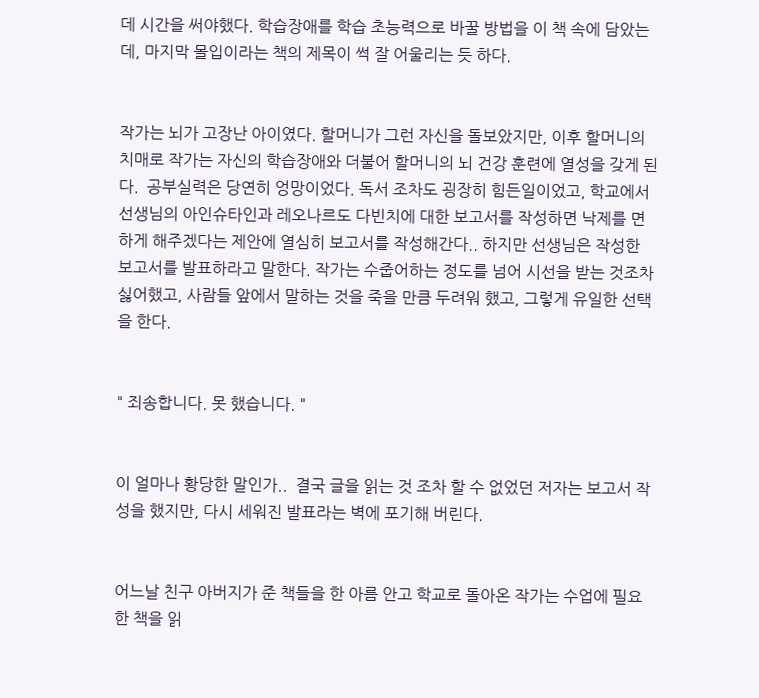데 시간을 써야했다. 학습장애를 학습 초능력으로 바꿀 방법을 이 책 속에 담았는데, 마지막 몰입이라는 책의 제목이 썩 잘 어울리는 듯 하다.


작가는 뇌가 고장난 아이였다. 할머니가 그런 자신을 돌보았지만, 이후 할머니의 치매로 작가는 자신의 학습장애와 더불어 할머니의 뇌 건강 훈련에 열성을 갖게 된다.  공부실력은 당연히 엉망이었다. 독서 조차도 굉장히 힘든일이었고, 학교에서 선생님의 아인슈타인과 레오나르도 다빈치에 대한 보고서를 작성하면 낙제를 면하게 해주겠다는 제안에 열심히 보고서를 작성해간다.. 하지만 선생님은 작성한 보고서를 발표하라고 말한다. 작가는 수줍어하는 정도를 넘어 시선을 받는 것조차 싫어했고, 사람들 앞에서 말하는 것을 죽을 만큼 두려워 했고, 그렇게 유일한 선택을 한다.


" 죄송합니다. 못 했습니다. "


이 얼마나 황당한 말인가..  결국 글을 읽는 것 조차 할 수 없었던 저자는 보고서 작성을 했지만, 다시 세워진 발표라는 벽에 포기해 버린다.


어느날 친구 아버지가 준 책들을 한 아름 안고 학교로 돌아온 작가는 수업에 필요한 책을 읽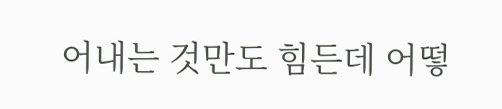어내는 것만도 힘든데 어떻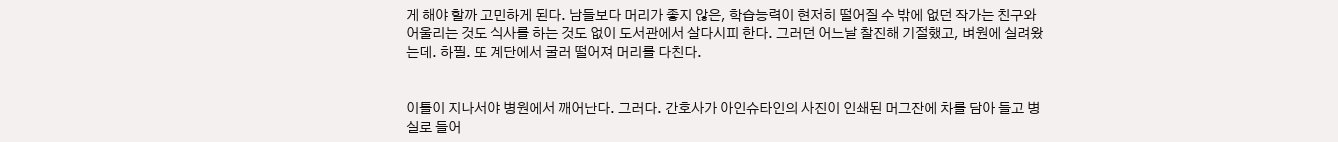게 해야 할까 고민하게 된다. 남들보다 머리가 좋지 않은, 학습능력이 현저히 떨어질 수 밖에 없던 작가는 친구와 어울리는 것도 식사를 하는 것도 없이 도서관에서 살다시피 한다. 그러던 어느날 찰진해 기절했고, 벼원에 실려왔는데. 하필. 또 계단에서 굴러 떨어져 머리를 다친다.


이틀이 지나서야 병원에서 깨어난다. 그러다. 간호사가 아인슈타인의 사진이 인쇄된 머그잔에 차를 담아 들고 병실로 들어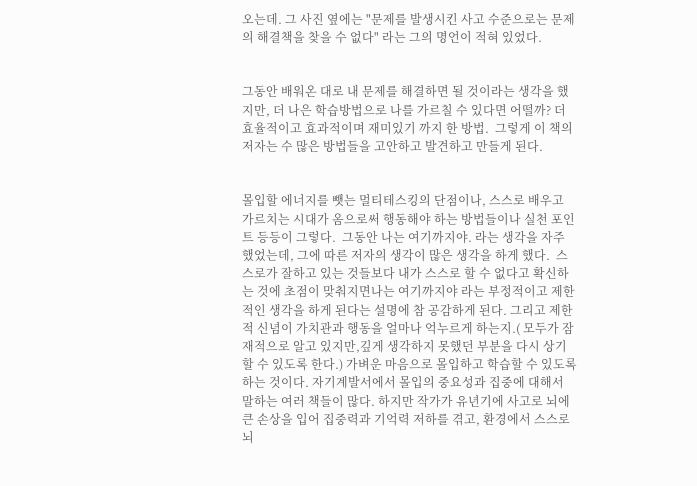오는데. 그 사진 옆에는 "문제를 발생시킨 사고 수준으로는 문제의 해결책을 찾을 수 없다" 라는 그의 명언이 적혀 있었다.


그동안 배워온 대로 내 문제를 해결하면 될 것이라는 생각을 했지만, 더 나은 학습방법으로 나를 가르칠 수 있다면 어떨까? 더 효율적이고 효과적이며 재미있기 까지 한 방법.  그렇게 이 책의 저자는 수 많은 방법들을 고안하고 발견하고 만들게 된다.


몰입할 에너지를 뺏는 멀티테스킹의 단점이나, 스스로 배우고 가르치는 시대가 옴으로써 행동해야 하는 방법들이나 실천 포인트 등등이 그렇다.  그동안 나는 여기까지야. 라는 생각을 자주 했었는데, 그에 따른 저자의 생각이 많은 생각을 하게 했다.  스스로가 잘하고 있는 것들보다 내가 스스로 할 수 없다고 확신하는 것에 초점이 맞춰지면나는 여기까지야 라는 부정적이고 제한적인 생각을 하게 된다는 설명에 참 공감하게 된다. 그리고 제한적 신념이 가치관과 행동을 얼마나 억누르게 하는지.( 모두가 잠재적으로 알고 있지만,깊게 생각하지 못했던 부분을 다시 상기할 수 있도록 한다.) 가벼운 마음으로 몰입하고 학습할 수 있도록 하는 것이다. 자기계발서에서 몰입의 중요성과 집중에 대해서 말하는 여러 책들이 많다. 하지만 작가가 유년기에 사고로 뇌에 큰 손상을 입어 집중력과 기억력 저하를 겪고, 환경에서 스스로 뇌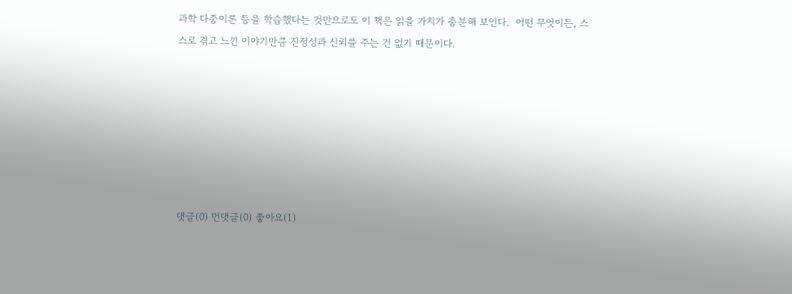과학 다중이론 등을 학습했다는 것만으로도 이 책은 읽을 가치가 충분해 보인다.  어떤 무엇이든, 스스로 겪고 느낀 이야기만큼 진정성과 신뢰를 주는 건 없기 때문이다.







댓글(0) 먼댓글(0) 좋아요(1)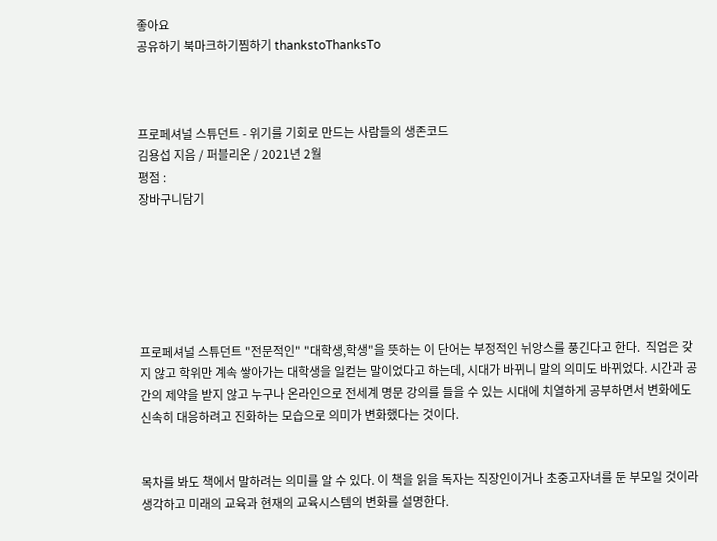좋아요
공유하기 북마크하기찜하기 thankstoThanksTo



프로페셔널 스튜던트 - 위기를 기회로 만드는 사람들의 생존코드
김용섭 지음 / 퍼블리온 / 2021년 2월
평점 :
장바구니담기






프로페셔널 스튜던트 "전문적인" "대학생,학생"을 뜻하는 이 단어는 부정적인 뉘앙스를 풍긴다고 한다.  직업은 갖지 않고 학위만 계속 쌓아가는 대학생을 일컫는 말이었다고 하는데, 시대가 바뀌니 말의 의미도 바뀌었다. 시간과 공간의 제약을 받지 않고 누구나 온라인으로 전세계 명문 강의를 들을 수 있는 시대에 치열하게 공부하면서 변화에도 신속히 대응하려고 진화하는 모습으로 의미가 변화했다는 것이다.


목차를 봐도 책에서 말하려는 의미를 알 수 있다. 이 책을 읽을 독자는 직장인이거나 초중고자녀를 둔 부모일 것이라 생각하고 미래의 교육과 현재의 교육시스템의 변화를 설명한다.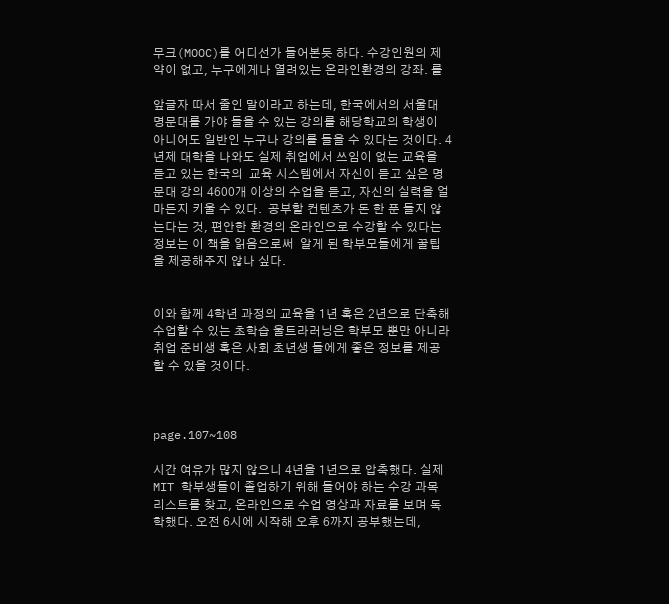무크(MOOC)를 어디선가 들어본듯 하다. 수강인원의 제약이 없고, 누구에게나 열려있는 온라인환경의 강좌. 를

앞글자 따서 줄인 말이라고 하는데, 한국에서의 서울대 명문대를 가야 들을 수 있는 강의를 해당학교의 학생이 아니어도 일반인 누구나 강의를 들을 수 있다는 것이다. 4년제 대학을 나와도 실제 취업에서 쓰임이 없는 교육을 듣고 있는 한국의  교육 시스템에서 자신이 듣고 싶은 명문대 강의 4600개 이상의 수업을 듣고, 자신의 실력을 얼마든지 키울 수 있다.  공부할 컨텐츠가 돈 한 푼 들지 않는다는 것, 편안한 환경의 온라인으로 수강할 수 있다는 정보는 이 책을 읽음으로써  알게 된 학부모들에게 꿀팁을 제공해주지 않나 싶다.


이와 함께 4학년 과정의 교육을 1년 혹은 2년으로 단축해 수업할 수 있는 초학습 울트라러닝은 학부모 뿐만 아니라  취업 준비생 혹은 사회 초년생 들에게 좋은 정보를 제공할 수 있을 것이다.



page.107~108

시간 여유가 많지 않으니 4년을 1년으로 압축했다. 실제 MIT 학부생들이 졸업하기 위해 들어야 하는 수강 과목  리스트를 찾고, 온라인으로 수업 영상과 자료를 보며 독학했다. 오전 6시에 시작해 오후 6까지 공부했는데,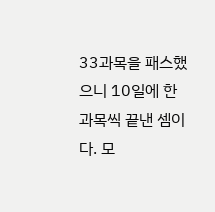33과목을 패스했으니 10일에 한 과목씩 끝낸 셈이다. 모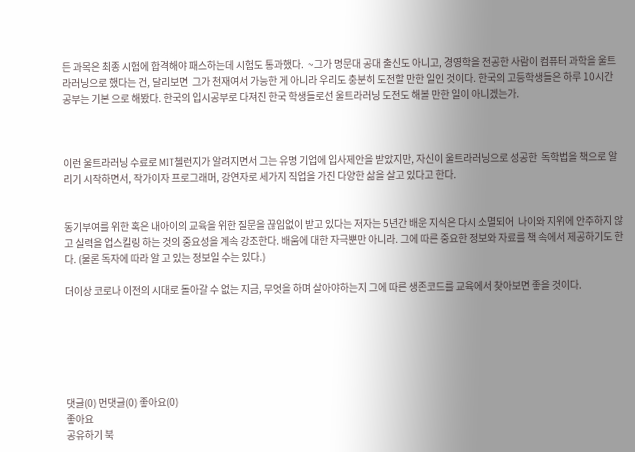든 과목은 최종 시험에 합격해야 패스하는데 시험도 통과했다.  ~그가 명문대 공대 출신도 아니고, 경영학을 전공한 사람이 컴퓨터 과학을 울트라러닝으로 했다는 건, 달리보면  그가 천재여서 가능한 게 아니라 우리도 충분히 도전할 만한 일인 것이다. 한국의 고등학생들은 하루 10시간 공부는 기본 으로 해봤다. 한국의 입시공부로 다져진 한국 학생들로선 울트라러닝 도전도 해볼 만한 일이 아니겠는가.



이런 울트라러닝 수료로 MIT첼런지가 알려지면서 그는 유명 기업에 입사제안을 받았지만, 자신이 울트라러닝으로 성공한  독학법을 책으로 알리기 시작하면서, 작가이자 프로그래머, 강연자로 세가지 직업을 가진 다양한 삶을 살고 있다고 한다.


동기부여를 위한 혹은 내아이의 교육을 위한 질문을 끊임없이 받고 있다는 저자는 5년간 배운 지식은 다시 소멸되어  나이와 지위에 안주하지 않고 실력을 업스킬링 하는 것의 중요성을 계속 강조한다. 배움에 대한 자극뿐만 아니라. 그에 따른 중요한 정보와 자료를 책 속에서 제공하기도 한다. (물론 독자에 따라 알 고 있는 정보일 수는 있다.)

더이상 코로나 이전의 시대로 돌아갈 수 없는 지금, 무엇을 하며 살아야하는지 그에 따른 생존코드를 교육에서 찾아보면 좋을 것이다.






댓글(0) 먼댓글(0) 좋아요(0)
좋아요
공유하기 북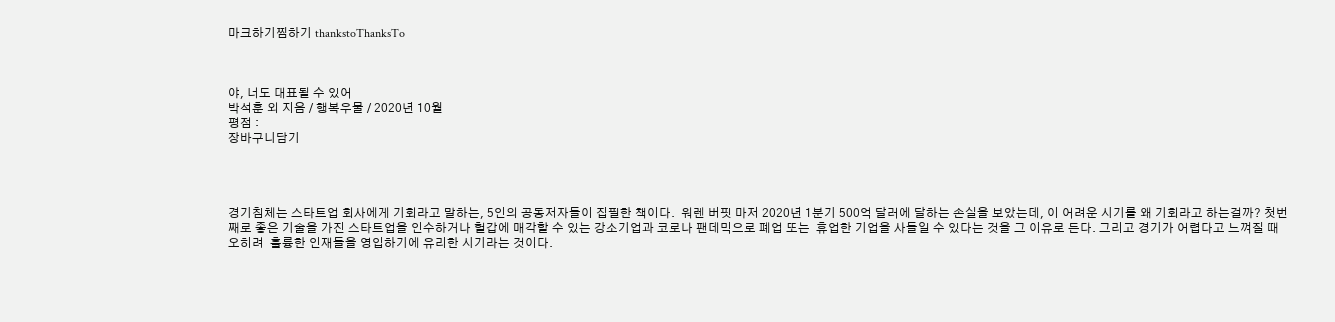마크하기찜하기 thankstoThanksTo



야, 너도 대표될 수 있어
박석훈 외 지음 / 행복우물 / 2020년 10월
평점 :
장바구니담기




경기침체는 스타트업 회사에게 기회라고 말하는, 5인의 공동저자들이 집필한 책이다.  워렌 버핏 마저 2020년 1분기 500억 달러에 달하는 손실을 보았는데, 이 어려운 시기를 왜 기회라고 하는걸까? 첫번째로 좋은 기술을 가진 스타트업을 인수하거나 헐갑에 매각할 수 있는 강소기업과 코로나 팬데믹으로 폐업 또는  휴업한 기업을 사들일 수 있다는 것을 그 이유로 든다. 그리고 경기가 어렵다고 느껴질 때 오히려  훌륭한 인재들을 영입하기에 유리한 시기라는 것이다.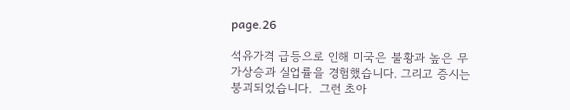page.26

석유가격 급등으로 인해 미국은 불황과 높은 무가상승과 실업률을 경험했습니다. 그리고 증시는 붕괴되었습니다.  그런 초아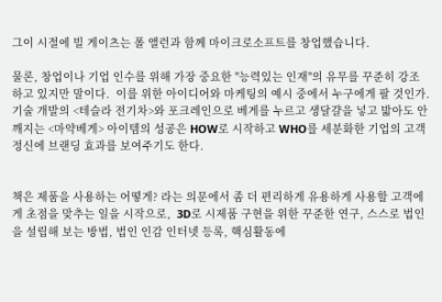그이 시절에 빌 게이츠는 폴 앨런과 함께 마이크로소프트를 창업했습니다.

물론, 창업이나 기업 인수를 위해 가장 중요한 "능력있는 인재"의 유무를 꾸준히 강조하고 있지만 말이다.  이를 위한 아이디어와 마케팅의 예시 중에서 누구에게 팔 것인가. 기술 개발의 <테슬라 전기차>와 포크레인으로 베게를 누르고 생달걀을 넣고 밟아도 안 깨지는 <마약베게> 아이템의 성공은 HOW로 시작하고 WHO를 세분화한 기업의 고객정신에 브랜딩 효과를 보여주기도 한다.


책은 제품을 사용하는 어떻게? 라는 의문에서 좀 더 편리하게 유용하게 사용할 고객에게 초점을 맞추는 일을 시작으로,  3D로 시제품 구현을 위한 꾸준한 연구, 스스로 법인을 설립해 보는 방법, 법인 인감 인터넷 등록, 핵심활동에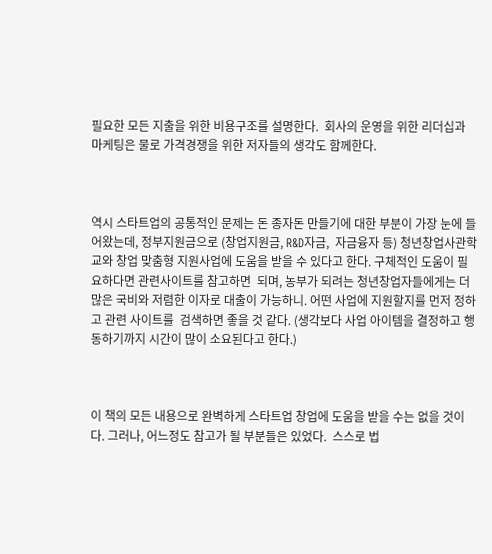필요한 모든 지출을 위한 비용구조를 설명한다.  회사의 운영을 위한 리더십과 마케팅은 물로 가격경쟁을 위한 저자들의 생각도 함께한다.



역시 스타트업의 공통적인 문제는 돈 종자돈 만들기에 대한 부분이 가장 눈에 들어왔는데, 정부지원금으로 (창업지원금, R&D자금,  자금융자 등) 청년창업사관학교와 창업 맞춤형 지원사업에 도움을 받을 수 있다고 한다. 구체적인 도움이 필요하다면 관련사이트를 참고하면  되며, 농부가 되려는 청년창업자들에게는 더 많은 국비와 저렴한 이자로 대출이 가능하니. 어떤 사업에 지원할지를 먼저 정하고 관련 사이트를  검색하면 좋을 것 같다. (생각보다 사업 아이템을 결정하고 행동하기까지 시간이 많이 소요된다고 한다.)



이 책의 모든 내용으로 완벽하게 스타트업 창업에 도움을 받을 수는 없을 것이다. 그러나, 어느정도 참고가 될 부분들은 있었다.  스스로 법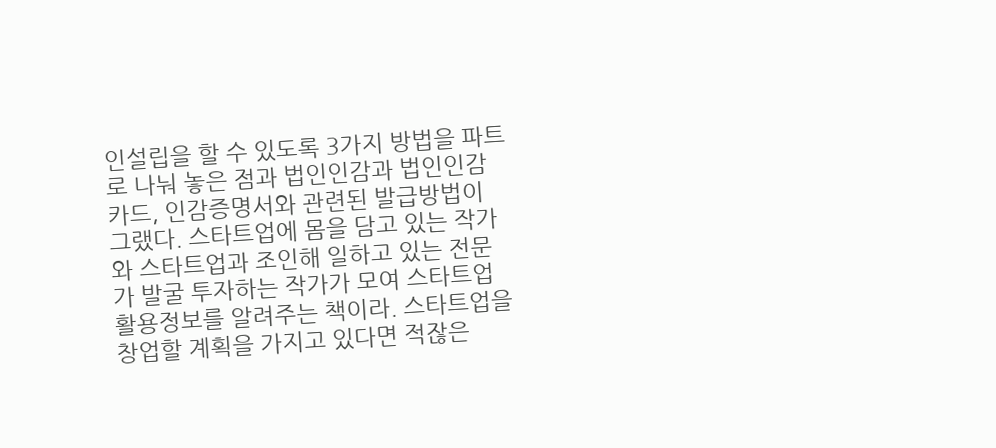인설립을 할 수 있도록 3가지 방법을 파트로 나눠 놓은 점과 법인인감과 법인인감카드, 인감증명서와 관련된 발급방법이 그랬다. 스타트업에 몸을 담고 있는 작가와 스타트업과 조인해 일하고 있는 전문가 발굴 투자하는 작가가 모여 스타트업 활용정보를 알려주는 책이라. 스타트업을 창업할 계획을 가지고 있다면 적잖은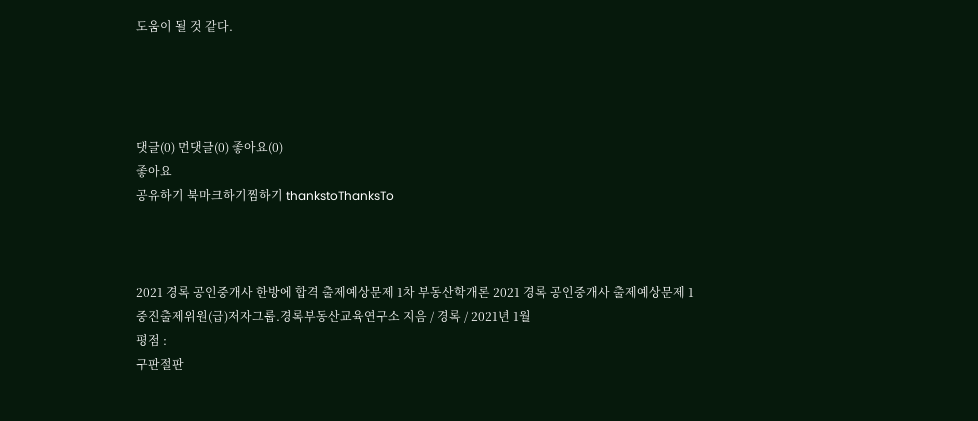도움이 될 것 같다.




댓글(0) 먼댓글(0) 좋아요(0)
좋아요
공유하기 북마크하기찜하기 thankstoThanksTo



2021 경록 공인중개사 한방에 합격 출제예상문제 1차 부동산학개론 2021 경록 공인중개사 출제예상문제 1
중진출제위원(급)저자그룹.경록부동산교육연구소 지음 / 경록 / 2021년 1월
평점 :
구판절판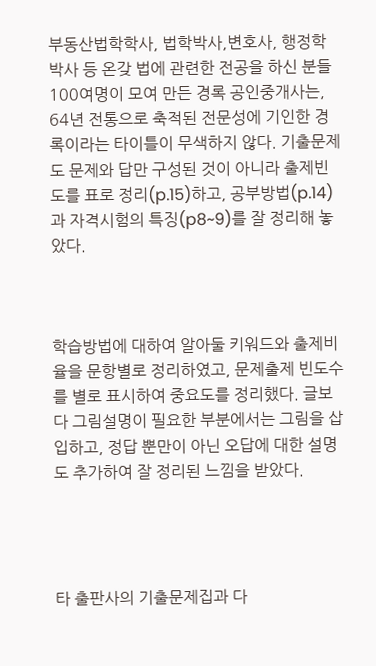부동산법학학사, 법학박사,변호사, 행정학박사 등 온갖 법에 관련한 전공을 하신 분들 100여명이 모여 만든 경록 공인중개사는, 64년 전통으로 축적된 전문성에 기인한 경록이라는 타이틀이 무색하지 않다. 기출문제도 문제와 답만 구성된 것이 아니라 출제빈도를 표로 정리(p.15)하고, 공부방법(p.14)과 자격시험의 특징(p8~9)를 잘 정리해 놓았다.



학습방법에 대하여 알아둘 키워드와 출제비율을 문항별로 정리하였고, 문제출제 빈도수를 별로 표시하여 중요도를 정리했다. 글보다 그림설명이 필요한 부분에서는 그림을 삽입하고, 정답 뿐만이 아닌 오답에 대한 설명도 추가하여 잘 정리된 느낌을 받았다.




타 출판사의 기출문제집과 다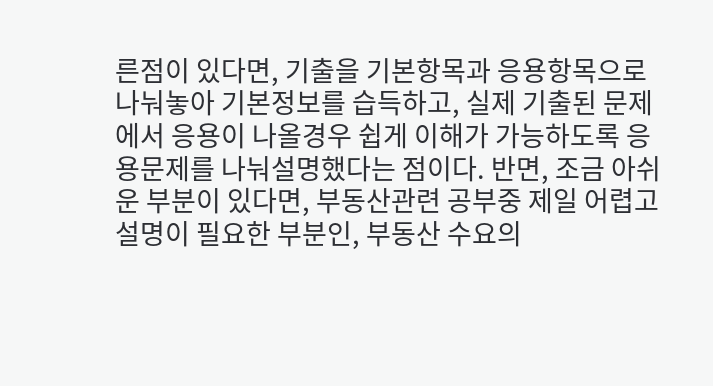른점이 있다면, 기출을 기본항목과 응용항목으로 나눠놓아 기본정보를 습득하고, 실제 기출된 문제에서 응용이 나올경우 쉽게 이해가 가능하도록 응용문제를 나눠설명했다는 점이다. 반면, 조금 아쉬운 부분이 있다면, 부동산관련 공부중 제일 어렵고 설명이 필요한 부분인, 부동산 수요의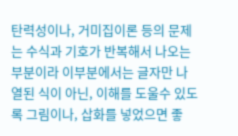탄력성이나, 거미집이론 등의 문제는 수식과 기호가 반복해서 나오는 부분이라 이부분에서는 글자만 나열된 식이 아닌, 이해를 도울수 있도록 그림이나, 삽화를 넣었으면 좋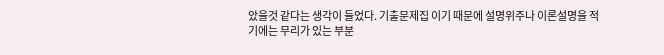았을것 같다는 생각이 들었다. 기출문제집 이기 때문에 설명위주나 이론설명을 적기에는 무리가 있는 부분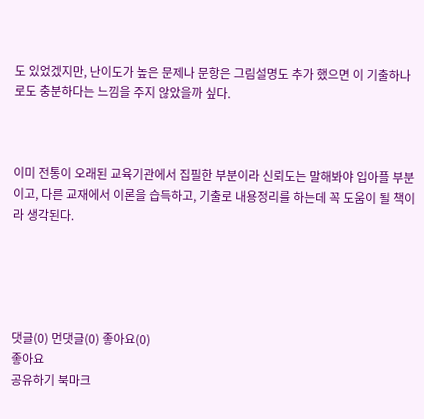도 있었겠지만, 난이도가 높은 문제나 문항은 그림설명도 추가 했으면 이 기출하나로도 충분하다는 느낌을 주지 않았을까 싶다.



이미 전통이 오래된 교육기관에서 집필한 부분이라 신뢰도는 말해봐야 입아플 부분이고, 다른 교재에서 이론을 습득하고, 기출로 내용정리를 하는데 꼭 도움이 될 책이라 생각된다.





댓글(0) 먼댓글(0) 좋아요(0)
좋아요
공유하기 북마크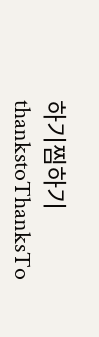하기찜하기 thankstoThanksTo